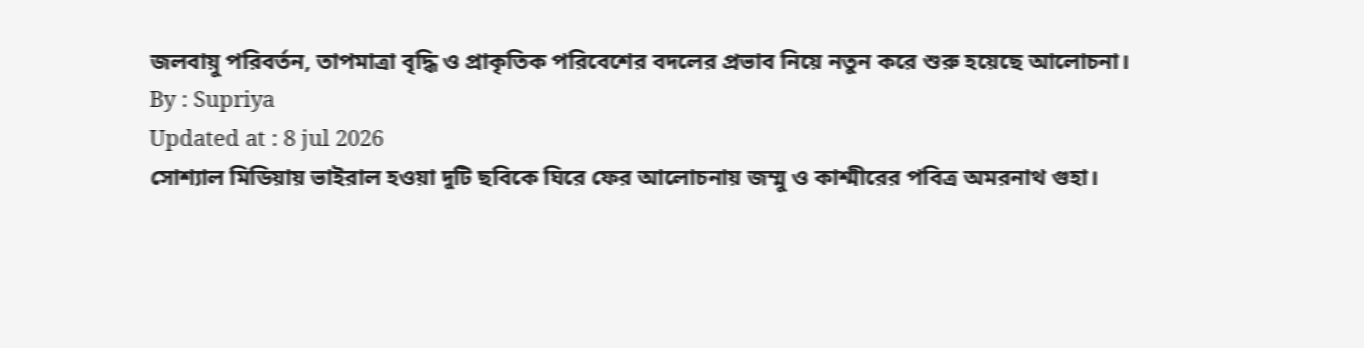জলবায়ু পরিবর্তন, তাপমাত্রা বৃদ্ধি ও প্রাকৃতিক পরিবেশের বদলের প্রভাব নিয়ে নতুন করে শুরু হয়েছে আলোচনা।
By : Supriya
Updated at : 8 jul 2026
সোশ্যাল মিডিয়ায় ভাইরাল হওয়া দুটি ছবিকে ঘিরে ফের আলোচনায় জম্মু ও কাশ্মীরের পবিত্র অমরনাথ গুহা।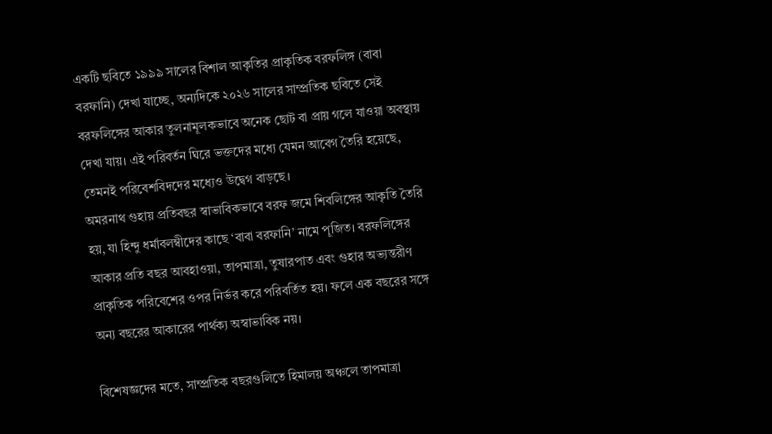একটি ছবিতে ১৯৯৯ সালের বিশাল আকৃতির প্রাকৃতিক বরফলিঙ্গ (বাবা বরফানি) দেখা যাচ্ছে, অন্যদিকে ২০২৬ সালের সাম্প্রতিক ছবিতে সেই বরফলিঙ্গের আকার তুলনামূলকভাবে অনেক ছোট বা প্রায় গলে যাওয়া অবস্থায় দেখা যায়। এই পরিবর্তন ঘিরে ভক্তদের মধ্যে যেমন আবেগ তৈরি হয়েছে, তেমনই পরিবেশবিদদের মধ্যেও উদ্বেগ বাড়ছে।
অমরনাথ গুহায় প্রতিবছর স্বাভাবিকভাবে বরফ জমে শিবলিঙ্গের আকৃতি তৈরি হয়, যা হিন্দু ধর্মাবলম্বীদের কাছে ‘বাবা বরফানি’ নামে পূজিত। বরফলিঙ্গের আকার প্রতি বছর আবহাওয়া, তাপমাত্রা, তুষারপাত এবং গুহার অভ্যন্তরীণ প্রাকৃতিক পরিবেশের ওপর নির্ভর করে পরিবর্তিত হয়। ফলে এক বছরের সঙ্গে অন্য বছরের আকারের পার্থক্য অস্বাভাবিক নয়।

বিশেষজ্ঞদের মতে, সাম্প্রতিক বছরগুলিতে হিমালয় অঞ্চলে তাপমাত্রা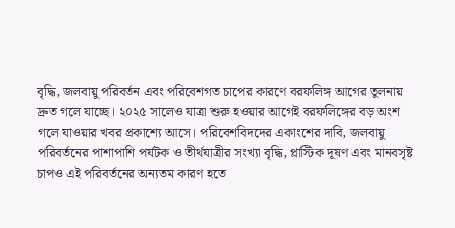বৃদ্ধি, জলবায়ু পরিবর্তন এবং পরিবেশগত চাপের কারণে বরফলিঙ্গ আগের তুলনায় দ্রুত গলে যাচ্ছে। ২০২৫ সালেও যাত্রা শুরু হওয়ার আগেই বরফলিঙ্গের বড় অংশ গলে যাওয়ার খবর প্রকাশ্যে আসে। পরিবেশবিদদের একাংশের দাবি, জলবায়ু পরিবর্তনের পাশাপাশি পর্যটক ও তীর্থযাত্রীর সংখ্যা বৃদ্ধি, প্লাস্টিক দূষণ এবং মানবসৃষ্ট চাপও এই পরিবর্তনের অন্যতম কারণ হতে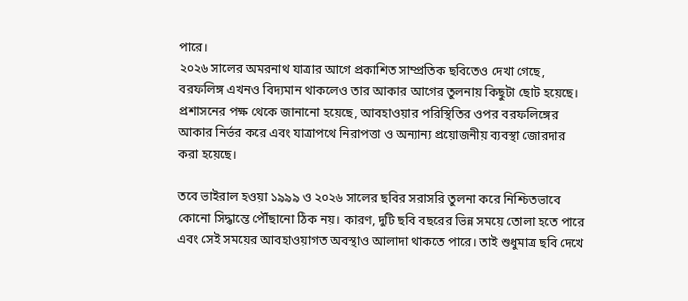পারে।
২০২৬ সালের অমরনাথ যাত্রার আগে প্রকাশিত সাম্প্রতিক ছবিতেও দেখা গেছে, বরফলিঙ্গ এখনও বিদ্যমান থাকলেও তার আকার আগের তুলনায় কিছুটা ছোট হয়েছে। প্রশাসনের পক্ষ থেকে জানানো হয়েছে, আবহাওয়ার পরিস্থিতির ওপর বরফলিঙ্গের আকার নির্ভর করে এবং যাত্রাপথে নিরাপত্তা ও অন্যান্য প্রয়োজনীয় ব্যবস্থা জোরদার করা হয়েছে।

তবে ভাইরাল হওয়া ১৯৯৯ ও ২০২৬ সালের ছবির সরাসরি তুলনা করে নিশ্চিতভাবে কোনো সিদ্ধান্তে পৌঁছানো ঠিক নয়। কারণ, দুটি ছবি বছরের ভিন্ন সময়ে তোলা হতে পারে এবং সেই সময়ের আবহাওয়াগত অবস্থাও আলাদা থাকতে পারে। তাই শুধুমাত্র ছবি দেখে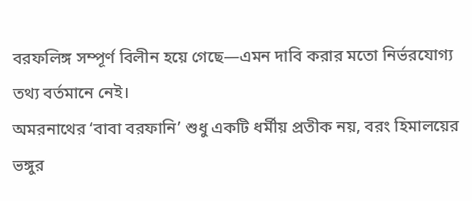বরফলিঙ্গ সম্পূর্ণ বিলীন হয়ে গেছে—এমন দাবি করার মতো নির্ভরযোগ্য তথ্য বর্তমানে নেই।
অমরনাথের ‘বাবা বরফানি’ শুধু একটি ধর্মীয় প্রতীক নয়, বরং হিমালয়ের ভঙ্গুর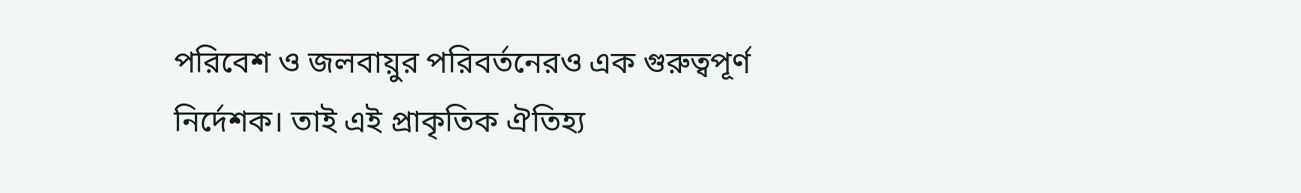পরিবেশ ও জলবায়ুর পরিবর্তনেরও এক গুরুত্বপূর্ণ নির্দেশক। তাই এই প্রাকৃতিক ঐতিহ্য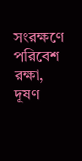সংরক্ষণে পরিবেশ রক্ষা, দূষণ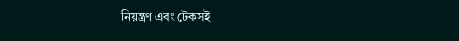নিয়ন্ত্রণ এবং টেকসই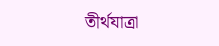তীর্থযাত্রা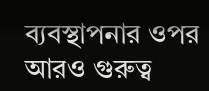ব্যবস্থাপনার ওপর আরও গুরুত্ব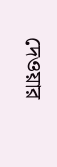দেওয়ার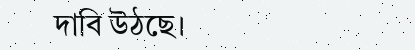দাবি উঠছে।